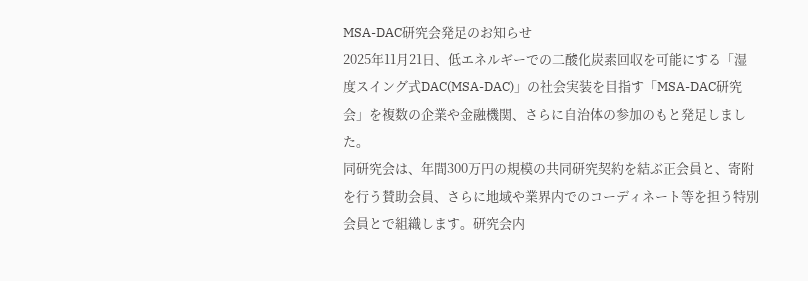MSA-DAC研究会発足のお知らせ
2025年11月21日、低エネルギーでの二酸化炭素回収を可能にする「湿度スイング式DAC(MSA-DAC)」の社会実装を目指す「MSA-DAC研究会」を複数の企業や金融機関、さらに自治体の参加のもと発足しました。
同研究会は、年間300万円の規模の共同研究契約を結ぶ正会員と、寄附を行う賛助会員、さらに地域や業界内でのコーディネート等を担う特別会員とで組織します。研究会内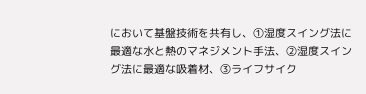において基盤技術を共有し、①湿度スイング法に最適な水と熱のマネジメント手法、②湿度スイング法に最適な吸着材、③ライフサイク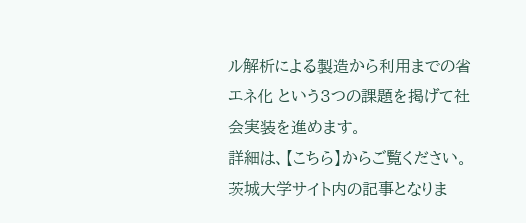ル解析による製造から利用までの省エネ化 という3つの課題を掲げて社会実装を進めます。
詳細は、【こちら】からご覧ください。茨城大学サイト内の記事となりま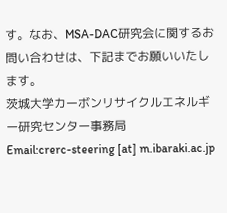す。なお、MSA-DAC研究会に関するお問い合わせは、下記までお願いいたします。
茨城大学カーボンリサイクルエネルギー研究センター事務局
Email:crerc-steering [at] m.ibaraki.ac.jp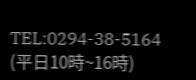TEL:0294-38-5164 (平日10時~16時)